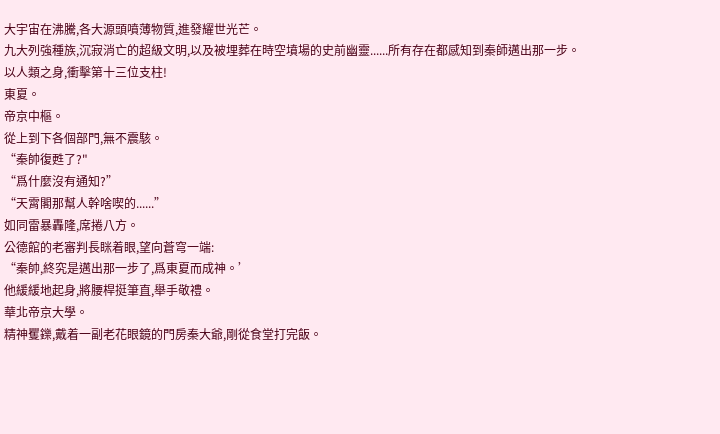大宇宙在沸騰,各大源頭噴薄物質,進發耀世光芒。
九大列強種族,沉寂消亡的超級文明,以及被埋葬在時空墳場的史前幽靈......所有存在都感知到秦師邁出那一步。
以人類之身,衝擊第十三位支柱!
東夏。
帝京中樞。
從上到下各個部門,無不震駭。
“秦帥復甦了?"
“爲什麼沒有通知?”
“天霄閣那幫人幹啥喫的......”
如同雷暴轟隆,席捲八方。
公德館的老審判長眯着眼,望向蒼穹一端:
“秦帥,終究是邁出那一步了,爲東夏而成神。’
他緩緩地起身,將腰桿挺筆直,舉手敬禮。
華北帝京大學。
精神矍鑠,戴着一副老花眼鏡的門房秦大爺,剛從食堂打完飯。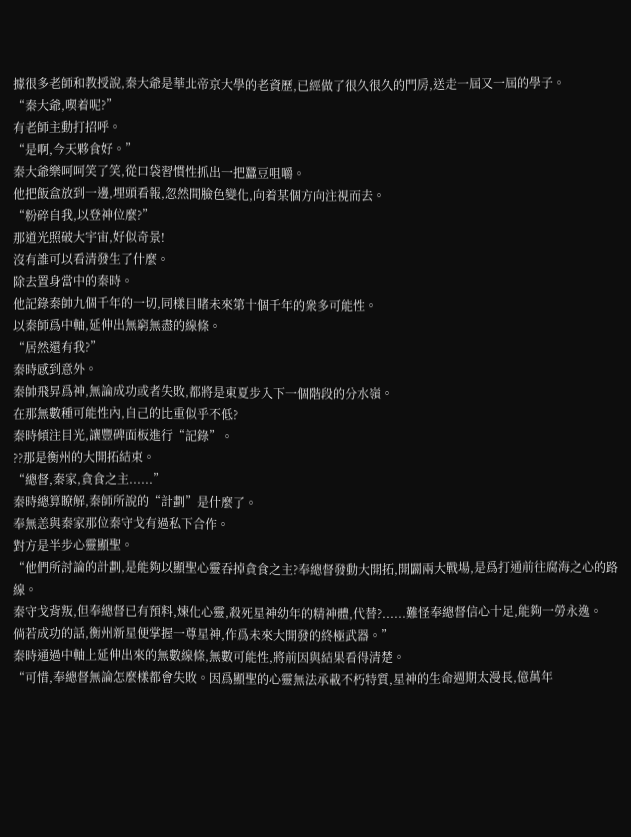據很多老師和教授說,秦大爺是華北帝京大學的老資歷,已經做了很久很久的門房,送走一屆又一屆的學子。
“秦大爺,喫着呢?”
有老師主動打招呼。
“是啊,今天夥食好。”
秦大爺樂呵呵笑了笑,從口袋習慣性抓出一把蠶豆咀嚼。
他把飯盒放到一邊,埋頭看報,忽然間臉色變化,向着某個方向注視而去。
“粉碎自我,以登神位麼?”
那道光照破大宇宙,好似奇景!
沒有誰可以看清發生了什麼。
除去置身當中的秦時。
他記錄秦帥九個千年的一切,同樣目睹未來第十個千年的衆多可能性。
以秦師爲中軸,延伸出無窮無盡的線條。
“居然還有我?”
秦時感到意外。
秦帥飛昇爲神,無論成功或者失敗,都將是東夏步入下一個階段的分水嶺。
在那無數種可能性內,自己的比重似乎不低?
秦時傾注目光,讓豐碑面板進行“記錄”。
??那是衡州的大開拓結束。
“總督,秦家,貪食之主......”
秦時總算瞭解,秦師所說的“計劃”是什麼了。
奉無恙與秦家那位秦守戈有過私下合作。
對方是半步心靈顯聖。
“他們所討論的計劃,是能夠以顯聖心靈吞掉貪食之主?奉總督發動大開拓,開闢兩大戰場,是爲打通前往腐海之心的路線。
秦守戈背叛,但奉總督已有預料,煉化心靈,殺死星神幼年的精神體,代替?......難怪奉總督信心十足,能夠一勞永逸。
倘若成功的話,衡州新星便掌握一尊星神,作爲未來大開發的終極武器。”
秦時通過中軸上延伸出來的無數線條,無數可能性,將前因與結果看得清楚。
“可惜,奉總督無論怎麼樣都會失敗。因爲顯聖的心靈無法承載不朽特質,星神的生命週期太漫長,億萬年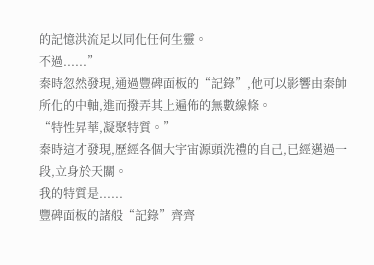的記憶洪流足以同化任何生靈。
不過......”
秦時忽然發現,通過豐碑面板的“記錄”,他可以影響由秦帥所化的中軸,進而撥弄其上遍佈的無數線條。
“特性昇華,凝聚特質。”
秦時這才發現,歷經各個大宇宙源頭洗禮的自己,已經邁過一段,立身於天關。
我的特質是......
豐碑面板的諸般“記錄”齊齊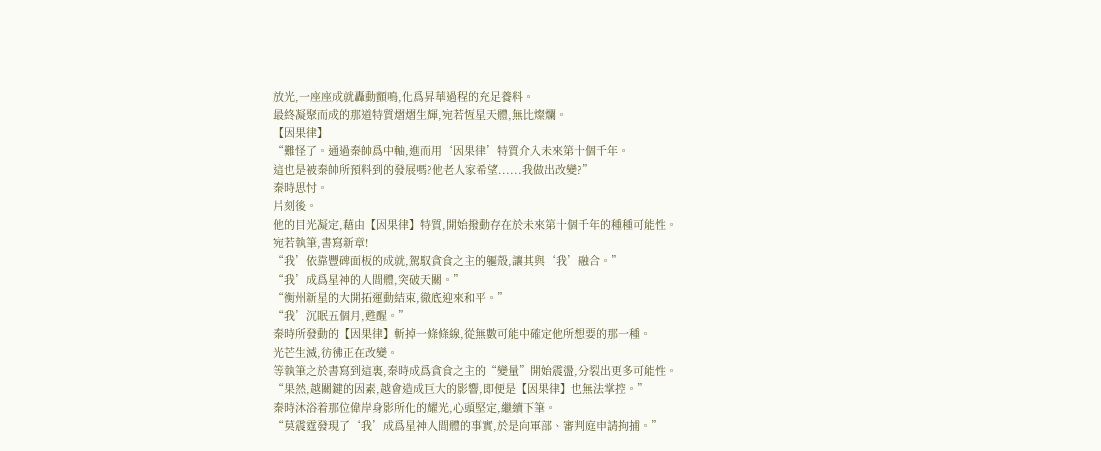放光,一座座成就轟動顫鳴,化爲昇華過程的充足養料。
最終凝聚而成的那道特質熠熠生輝,宛若恆星天體,無比燦爛。
【因果律】
“難怪了。通過秦帥爲中軸,進而用‘因果律’特質介入未來第十個千年。
這也是被秦帥所預料到的發展嗎?他老人家希望......我做出改變?”
秦時思忖。
片刻後。
他的目光凝定,藉由【因果律】特質,開始撥動存在於未來第十個千年的種種可能性。
宛若執筆,書寫新章!
“我’依靠豐碑面板的成就,駕馭貪食之主的軀殼,讓其與‘我’融合。”
“我’成爲星神的人間體,突破天關。”
“衡州新星的大開拓運動結束,徹底迎來和平。”
“我’沉眠五個月,甦醒。”
秦時所發動的【因果律】斬掉一條條線,從無數可能中確定他所想要的那一種。
光芒生滅,彷彿正在改變。
等執筆之於書寫到這裏,秦時成爲貪食之主的“變量”開始震盪,分裂出更多可能性。
“果然,越關鍵的因素,越會造成巨大的影響,即便是【因果律】也無法掌控。”
秦時沐浴着那位偉岸身影所化的耀光,心頭堅定,繼續下筆。
“莫震霆發現了‘我’成爲星神人間體的事實,於是向軍部、審判庭申請拘捕。”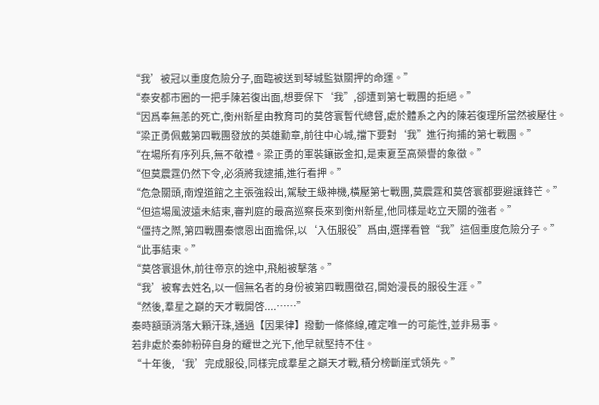“我’被冠以重度危險分子,面臨被送到琴城監獄關押的命運。”
“泰安都市圈的一把手陳若復出面,想要保下‘我”,卻遭到第七戰團的拒絕。”
“因爲奉無恙的死亡,衡州新星由教育司的莫啓寰暫代總督,處於體系之內的陳若復理所當然被壓住。
“梁正勇佩戴第四戰團發放的英雄勳章,前往中心城,擋下要對‘我”進行拘捕的第七戰團。”
“在場所有序列兵,無不敬禮。梁正勇的軍裝鑲嵌金扣,是東夏至高榮譽的象徵。”
“但莫震霆仍然下令,必須將我逮捕,進行看押。”
“危急關頭,南煌道館之主張強殺出,駕駛王級神機,橫壓第七戰團,莫震霆和莫啓寰都要避讓鋒芒。”
“但這場風波遠未結束,審判庭的最高巡察長來到衡州新星,他同樣是屹立天關的強者。”
“僵持之際,第四戰團秦懷恩出面擔保,以‘入伍服役”爲由,選擇看管“我”這個重度危險分子。”
“此事結束。”
“莫啓寰退休,前往帝京的途中,飛船被擊落。”
“我’被奪去姓名,以一個無名者的身份被第四戰團徵召,開始漫長的服役生涯。”
“然後,羣星之巔的天才戰開啓....……”
秦時額頭消落大顆汗珠,通過【因果律】撥動一條條線,確定唯一的可能性,並非易事。
若非處於秦帥粉碎自身的耀世之光下,他早就堅持不住。
“十年後,‘我’完成服役,同樣完成羣星之巔天才戰,積分榜斷崖式領先。”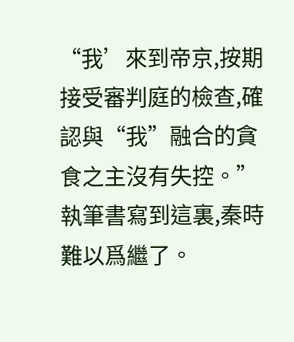“我’來到帝京,按期接受審判庭的檢查,確認與“我”融合的貪食之主沒有失控。”
執筆書寫到這裏,秦時難以爲繼了。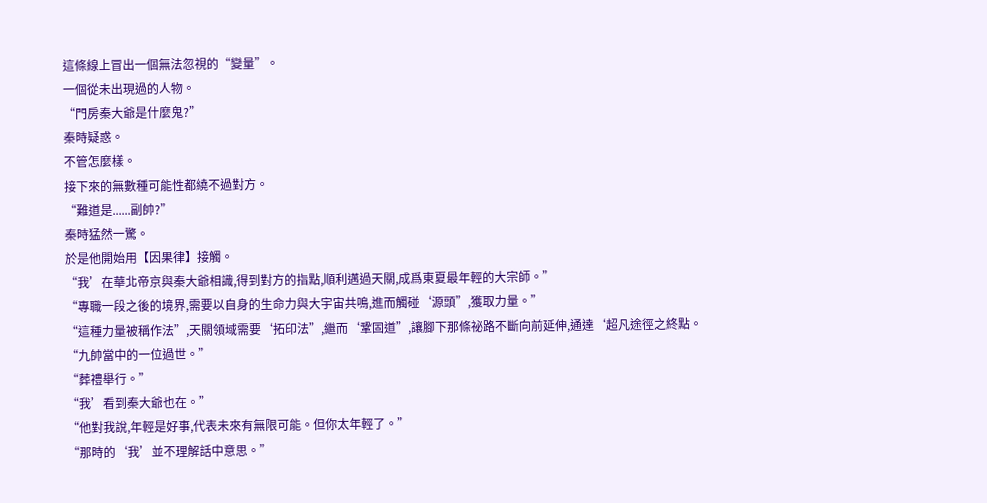這條線上冒出一個無法忽視的“變量”。
一個從未出現過的人物。
“門房秦大爺是什麼鬼?”
秦時疑惑。
不管怎麼樣。
接下來的無數種可能性都繞不過對方。
“難道是......副帥?”
秦時猛然一驚。
於是他開始用【因果律】接觸。
“我’在華北帝京與秦大爺相識,得到對方的指點,順利邁過天關,成爲東夏最年輕的大宗師。”
“專職一段之後的境界,需要以自身的生命力與大宇宙共鳴,進而觸碰‘源頭”,獲取力量。”
“這種力量被稱作法”,天關領域需要‘拓印法”,繼而‘鞏固道”,讓腳下那條祕路不斷向前延伸,通達‘超凡途徑之終點。
“九帥當中的一位過世。”
“葬禮舉行。”
“我’看到秦大爺也在。”
“他對我說,年輕是好事,代表未來有無限可能。但你太年輕了。”
“那時的‘我’並不理解話中意思。”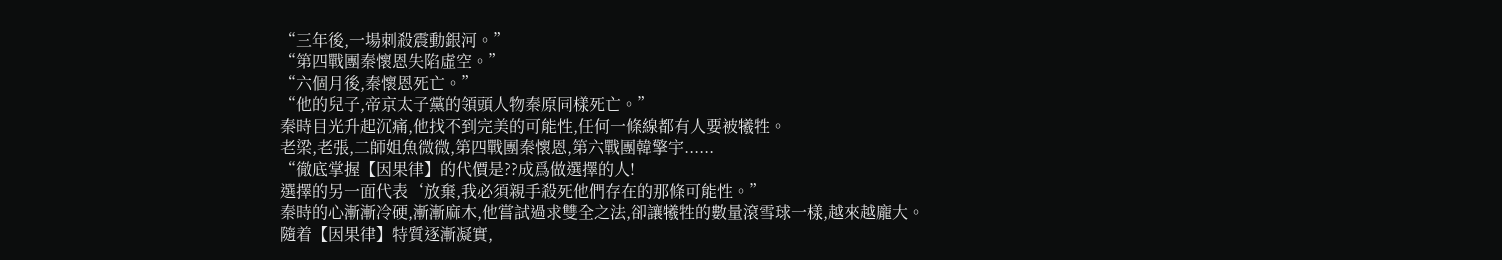“三年後,一場刺殺震動銀河。”
“第四戰團秦懷恩失陷虛空。”
“六個月後,秦懷恩死亡。”
“他的兒子,帝京太子黨的領頭人物秦原同樣死亡。”
秦時目光升起沉痛,他找不到完美的可能性,任何一條線都有人要被犧牲。
老梁,老張,二師姐魚微微,第四戰團秦懷恩,第六戰團韓擎宇......
“徹底掌握【因果律】的代價是??成爲做選擇的人!
選擇的另一面代表‘放棄,我必須親手殺死他們存在的那條可能性。”
秦時的心漸漸冷硬,漸漸麻木,他嘗試過求雙全之法,卻讓犧牲的數量滾雪球一樣,越來越龐大。
隨着【因果律】特質逐漸凝實,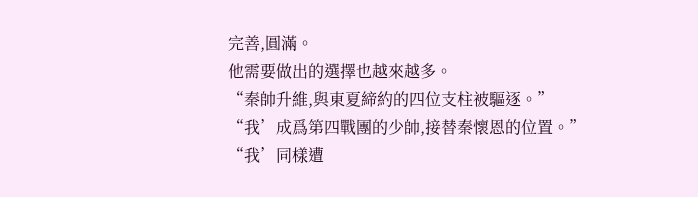完善,圓滿。
他需要做出的選擇也越來越多。
“秦帥升維,與東夏締約的四位支柱被驅逐。”
“我’成爲第四戰團的少帥,接替秦懷恩的位置。”
“我’同樣遭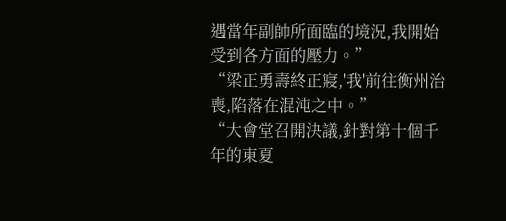遇當年副帥所面臨的境況,我開始受到各方面的壓力。”
“梁正勇壽終正寢,'我'前往衡州治喪,陷落在混沌之中。”
“大會堂召開決議,針對第十個千年的東夏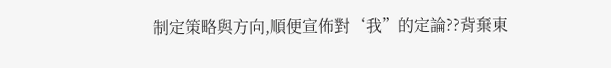制定策略與方向,順便宣佈對‘我”的定論??背棄東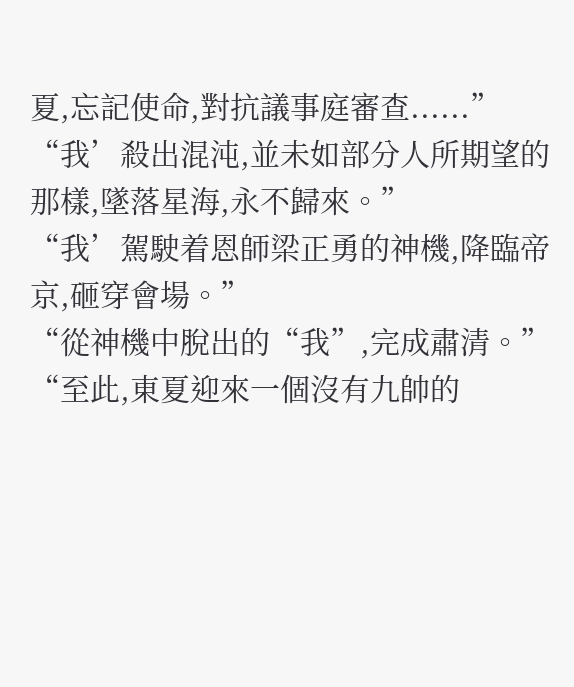夏,忘記使命,對抗議事庭審查......”
“我’殺出混沌,並未如部分人所期望的那樣,墜落星海,永不歸來。”
“我’駕駛着恩師梁正勇的神機,降臨帝京,砸穿會場。”
“從神機中脫出的“我”,完成肅清。”
“至此,東夏迎來一個沒有九帥的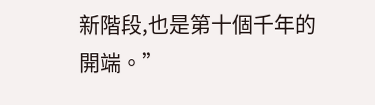新階段,也是第十個千年的開端。”